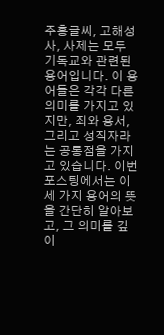주홍글씨, 고해성사, 사제는 모두 기독교와 관련된 용어입니다. 이 용어들은 각각 다른 의미를 가지고 있지만, 죄와 용서, 그리고 성직자라는 공통점을 가지고 있습니다. 이번 포스팅에서는 이 세 가지 용어의 뜻을 간단히 알아보고, 그 의미를 깊이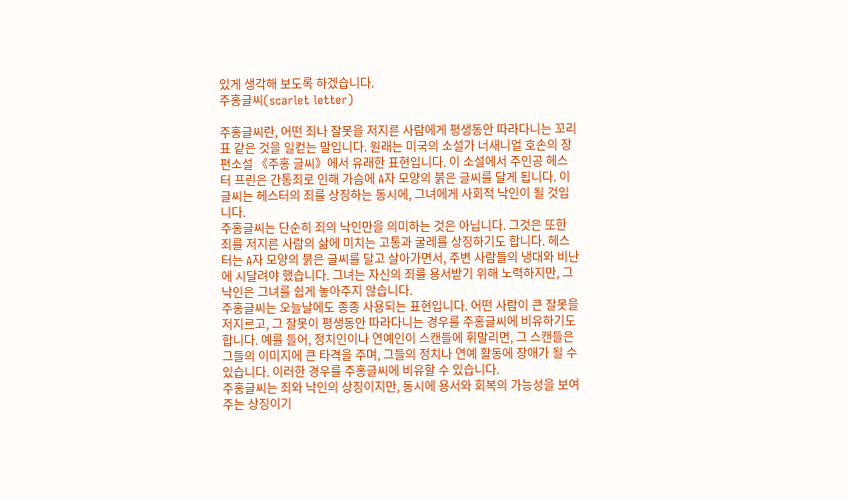있게 생각해 보도록 하겠습니다.
주홍글씨(scarlet letter)

주홍글씨란, 어떤 죄나 잘못을 저지른 사람에게 평생동안 따라다니는 꼬리표 같은 것을 일컫는 말입니다. 원래는 미국의 소설가 너새니얼 호손의 장편소설 《주홍 글씨》에서 유래한 표현입니다. 이 소설에서 주인공 헤스터 프린은 간통죄로 인해 가슴에 A자 모양의 붉은 글씨를 달게 됩니다. 이 글씨는 헤스터의 죄를 상징하는 동시에, 그녀에게 사회적 낙인이 될 것입니다.
주홍글씨는 단순히 죄의 낙인만을 의미하는 것은 아닙니다. 그것은 또한 죄를 저지른 사람의 삶에 미치는 고통과 굴레를 상징하기도 합니다. 헤스터는 A자 모양의 붉은 글씨를 달고 살아가면서, 주변 사람들의 냉대와 비난에 시달려야 했습니다. 그녀는 자신의 죄를 용서받기 위해 노력하지만, 그 낙인은 그녀를 쉽게 놓아주지 않습니다.
주홍글씨는 오늘날에도 종종 사용되는 표현입니다. 어떤 사람이 큰 잘못을 저지르고, 그 잘못이 평생동안 따라다니는 경우를 주홍글씨에 비유하기도 합니다. 예를 들어, 정치인이나 연예인이 스캔들에 휘말리면, 그 스캔들은 그들의 이미지에 큰 타격을 주며, 그들의 정치나 연예 활동에 장애가 될 수 있습니다. 이러한 경우를 주홍글씨에 비유할 수 있습니다.
주홍글씨는 죄와 낙인의 상징이지만, 동시에 용서와 회복의 가능성을 보여주는 상징이기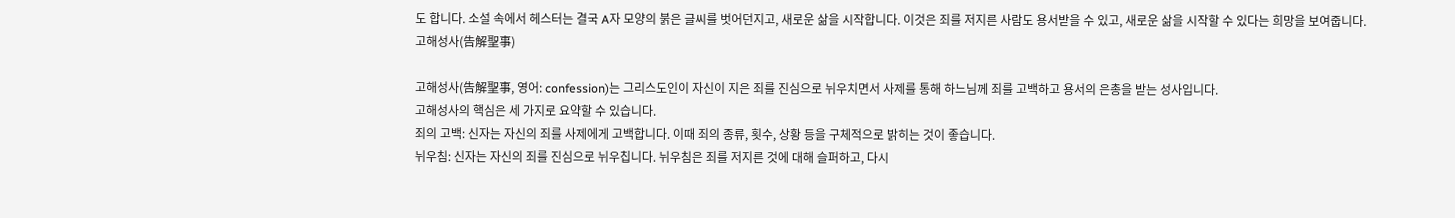도 합니다. 소설 속에서 헤스터는 결국 A자 모양의 붉은 글씨를 벗어던지고, 새로운 삶을 시작합니다. 이것은 죄를 저지른 사람도 용서받을 수 있고, 새로운 삶을 시작할 수 있다는 희망을 보여줍니다.
고해성사(告解聖事)

고해성사(告解聖事, 영어: confession)는 그리스도인이 자신이 지은 죄를 진심으로 뉘우치면서 사제를 통해 하느님께 죄를 고백하고 용서의 은총을 받는 성사입니다.
고해성사의 핵심은 세 가지로 요약할 수 있습니다.
죄의 고백: 신자는 자신의 죄를 사제에게 고백합니다. 이때 죄의 종류, 횟수, 상황 등을 구체적으로 밝히는 것이 좋습니다.
뉘우침: 신자는 자신의 죄를 진심으로 뉘우칩니다. 뉘우침은 죄를 저지른 것에 대해 슬퍼하고, 다시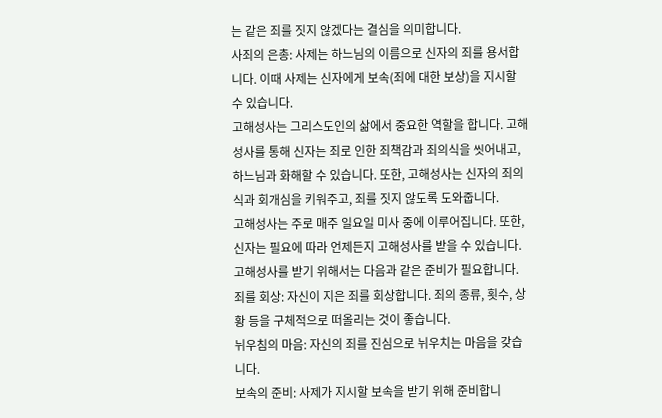는 같은 죄를 짓지 않겠다는 결심을 의미합니다.
사죄의 은총: 사제는 하느님의 이름으로 신자의 죄를 용서합니다. 이때 사제는 신자에게 보속(죄에 대한 보상)을 지시할 수 있습니다.
고해성사는 그리스도인의 삶에서 중요한 역할을 합니다. 고해성사를 통해 신자는 죄로 인한 죄책감과 죄의식을 씻어내고, 하느님과 화해할 수 있습니다. 또한, 고해성사는 신자의 죄의식과 회개심을 키워주고, 죄를 짓지 않도록 도와줍니다.
고해성사는 주로 매주 일요일 미사 중에 이루어집니다. 또한, 신자는 필요에 따라 언제든지 고해성사를 받을 수 있습니다.
고해성사를 받기 위해서는 다음과 같은 준비가 필요합니다.
죄를 회상: 자신이 지은 죄를 회상합니다. 죄의 종류, 횟수, 상황 등을 구체적으로 떠올리는 것이 좋습니다.
뉘우침의 마음: 자신의 죄를 진심으로 뉘우치는 마음을 갖습니다.
보속의 준비: 사제가 지시할 보속을 받기 위해 준비합니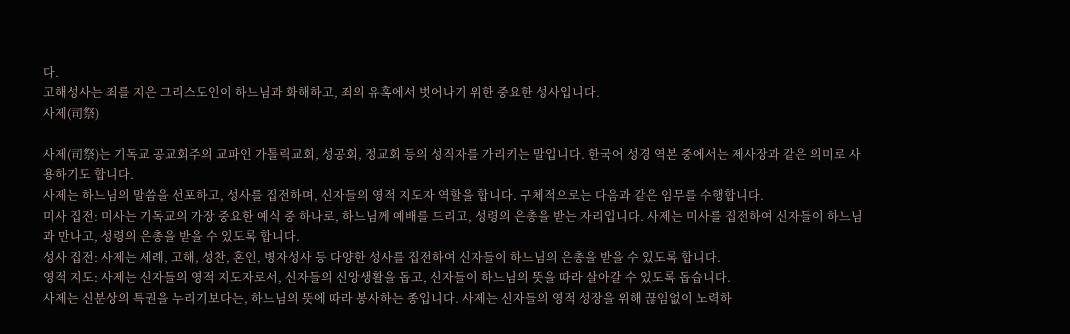다.
고해성사는 죄를 지은 그리스도인이 하느님과 화해하고, 죄의 유혹에서 벗어나기 위한 중요한 성사입니다.
사제(司祭)

사제(司祭)는 기독교 공교회주의 교파인 가톨릭교회, 성공회, 정교회 등의 성직자를 가리키는 말입니다. 한국어 성경 역본 중에서는 제사장과 같은 의미로 사용하기도 합니다.
사제는 하느님의 말씀을 선포하고, 성사를 집전하며, 신자들의 영적 지도자 역할을 합니다. 구체적으로는 다음과 같은 임무를 수행합니다.
미사 집전: 미사는 기독교의 가장 중요한 예식 중 하나로, 하느님께 예배를 드리고, 성령의 은총을 받는 자리입니다. 사제는 미사를 집전하여 신자들이 하느님과 만나고, 성령의 은총을 받을 수 있도록 합니다.
성사 집전: 사제는 세례, 고해, 성찬, 혼인, 병자성사 등 다양한 성사를 집전하여 신자들이 하느님의 은총을 받을 수 있도록 합니다.
영적 지도: 사제는 신자들의 영적 지도자로서, 신자들의 신앙생활을 돕고, 신자들이 하느님의 뜻을 따라 살아갈 수 있도록 돕습니다.
사제는 신분상의 특권을 누리기보다는, 하느님의 뜻에 따라 봉사하는 종입니다. 사제는 신자들의 영적 성장을 위해 끊임없이 노력하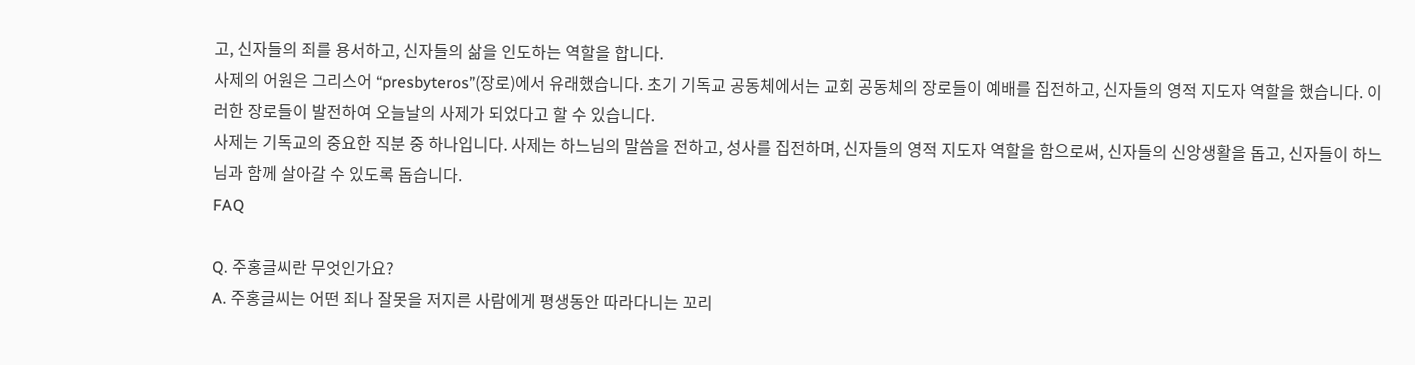고, 신자들의 죄를 용서하고, 신자들의 삶을 인도하는 역할을 합니다.
사제의 어원은 그리스어 “presbyteros”(장로)에서 유래했습니다. 초기 기독교 공동체에서는 교회 공동체의 장로들이 예배를 집전하고, 신자들의 영적 지도자 역할을 했습니다. 이러한 장로들이 발전하여 오늘날의 사제가 되었다고 할 수 있습니다.
사제는 기독교의 중요한 직분 중 하나입니다. 사제는 하느님의 말씀을 전하고, 성사를 집전하며, 신자들의 영적 지도자 역할을 함으로써, 신자들의 신앙생활을 돕고, 신자들이 하느님과 함께 살아갈 수 있도록 돕습니다.
FAQ

Q. 주홍글씨란 무엇인가요?
A. 주홍글씨는 어떤 죄나 잘못을 저지른 사람에게 평생동안 따라다니는 꼬리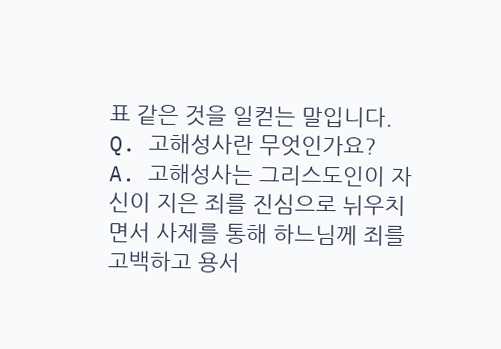표 같은 것을 일컫는 말입니다.
Q. 고해성사란 무엇인가요?
A. 고해성사는 그리스도인이 자신이 지은 죄를 진심으로 뉘우치면서 사제를 통해 하느님께 죄를 고백하고 용서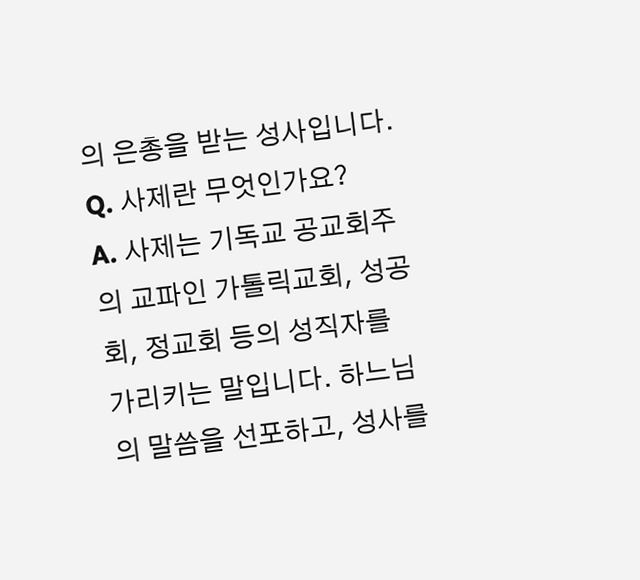의 은총을 받는 성사입니다.
Q. 사제란 무엇인가요?
A. 사제는 기독교 공교회주의 교파인 가톨릭교회, 성공회, 정교회 등의 성직자를 가리키는 말입니다. 하느님의 말씀을 선포하고, 성사를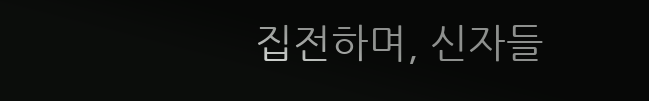집전하며, 신자들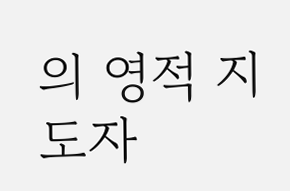의 영적 지도자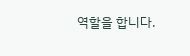역할을 합니다.